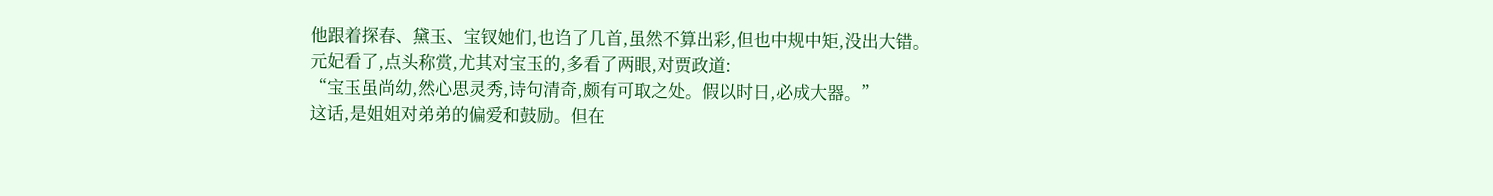他跟着探春、黛玉、宝钗她们,也诌了几首,虽然不算出彩,但也中规中矩,没出大错。
元妃看了,点头称赏,尤其对宝玉的,多看了两眼,对贾政道:
“宝玉虽尚幼,然心思灵秀,诗句清奇,颇有可取之处。假以时日,必成大器。”
这话,是姐姐对弟弟的偏爱和鼓励。但在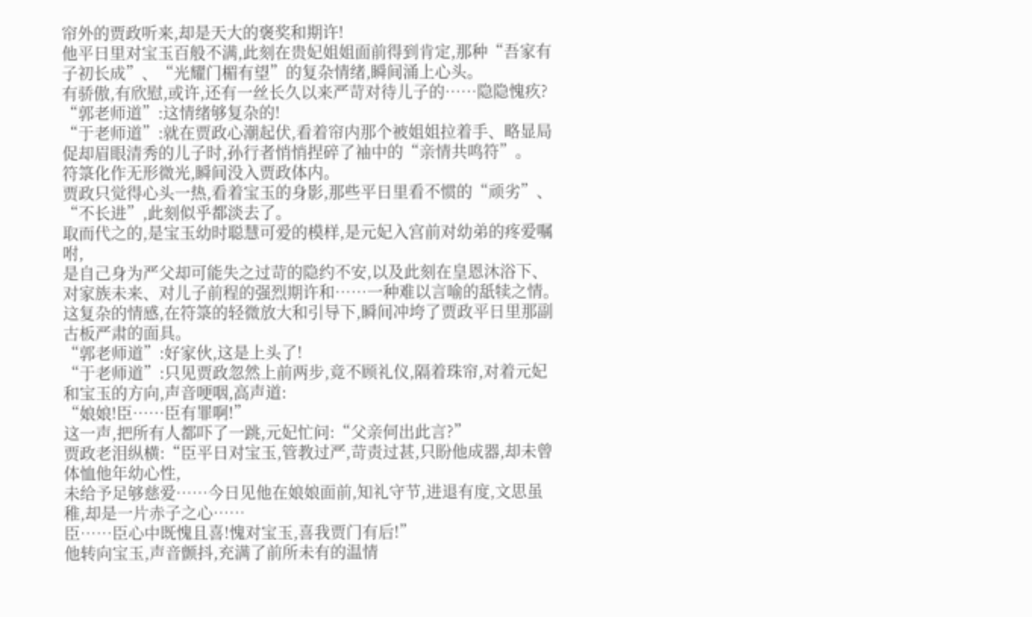帘外的贾政听来,却是天大的褒奖和期许!
他平日里对宝玉百般不满,此刻在贵妃姐姐面前得到肯定,那种“吾家有子初长成”、“光耀门楣有望”的复杂情绪,瞬间涌上心头。
有骄傲,有欣慰,或许,还有一丝长久以来严苛对待儿子的……隐隐愧疚?
“郭老师道”:这情绪够复杂的!
“于老师道”:就在贾政心潮起伏,看着帘内那个被姐姐拉着手、略显局促却眉眼清秀的儿子时,孙行者悄悄捏碎了袖中的“亲情共鸣符”。
符箓化作无形微光,瞬间没入贾政体内。
贾政只觉得心头一热,看着宝玉的身影,那些平日里看不惯的“顽劣”、“不长进”,此刻似乎都淡去了。
取而代之的,是宝玉幼时聪慧可爱的模样,是元妃入宫前对幼弟的疼爱嘱咐,
是自己身为严父却可能失之过苛的隐约不安,以及此刻在皇恩沐浴下、对家族未来、对儿子前程的强烈期许和……一种难以言喻的舐犊之情。
这复杂的情感,在符箓的轻微放大和引导下,瞬间冲垮了贾政平日里那副古板严肃的面具。
“郭老师道”:好家伙,这是上头了!
“于老师道”:只见贾政忽然上前两步,竟不顾礼仪,隔着珠帘,对着元妃和宝玉的方向,声音哽咽,高声道:
“娘娘!臣……臣有罪啊!”
这一声,把所有人都吓了一跳,元妃忙问:“父亲何出此言?”
贾政老泪纵横:“臣平日对宝玉,管教过严,苛责过甚,只盼他成器,却未曾体恤他年幼心性,
未给予足够慈爱……今日见他在娘娘面前,知礼守节,进退有度,文思虽稚,却是一片赤子之心……
臣……臣心中既愧且喜!愧对宝玉,喜我贾门有后!”
他转向宝玉,声音颤抖,充满了前所未有的温情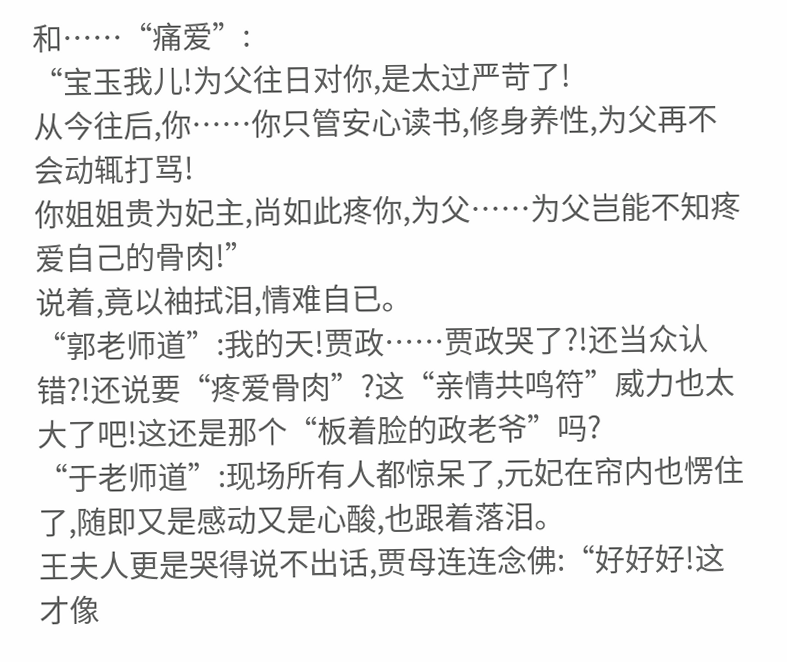和……“痛爱”:
“宝玉我儿!为父往日对你,是太过严苛了!
从今往后,你……你只管安心读书,修身养性,为父再不会动辄打骂!
你姐姐贵为妃主,尚如此疼你,为父……为父岂能不知疼爱自己的骨肉!”
说着,竟以袖拭泪,情难自已。
“郭老师道”:我的天!贾政……贾政哭了?!还当众认错?!还说要“疼爱骨肉”?这“亲情共鸣符”威力也太大了吧!这还是那个“板着脸的政老爷”吗?
“于老师道”:现场所有人都惊呆了,元妃在帘内也愣住了,随即又是感动又是心酸,也跟着落泪。
王夫人更是哭得说不出话,贾母连连念佛:“好好好!这才像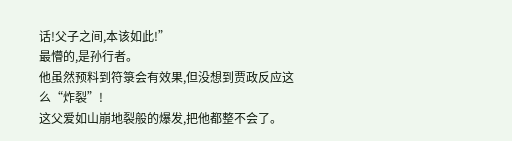话!父子之间,本该如此!”
最懵的,是孙行者。
他虽然预料到符箓会有效果,但没想到贾政反应这么“炸裂”!
这父爱如山崩地裂般的爆发,把他都整不会了。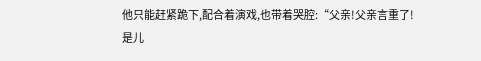他只能赶紧跪下,配合着演戏,也带着哭腔:“父亲!父亲言重了!是儿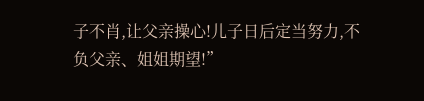子不肖,让父亲操心!儿子日后定当努力,不负父亲、姐姐期望!”